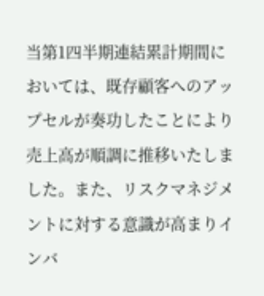当第1四半期連結累計期間においては、既存顧客へのアップセルが奏功したことにより売上高が順調に推移いたしました。また、リスクマネジメントに対する意識が高まりインバ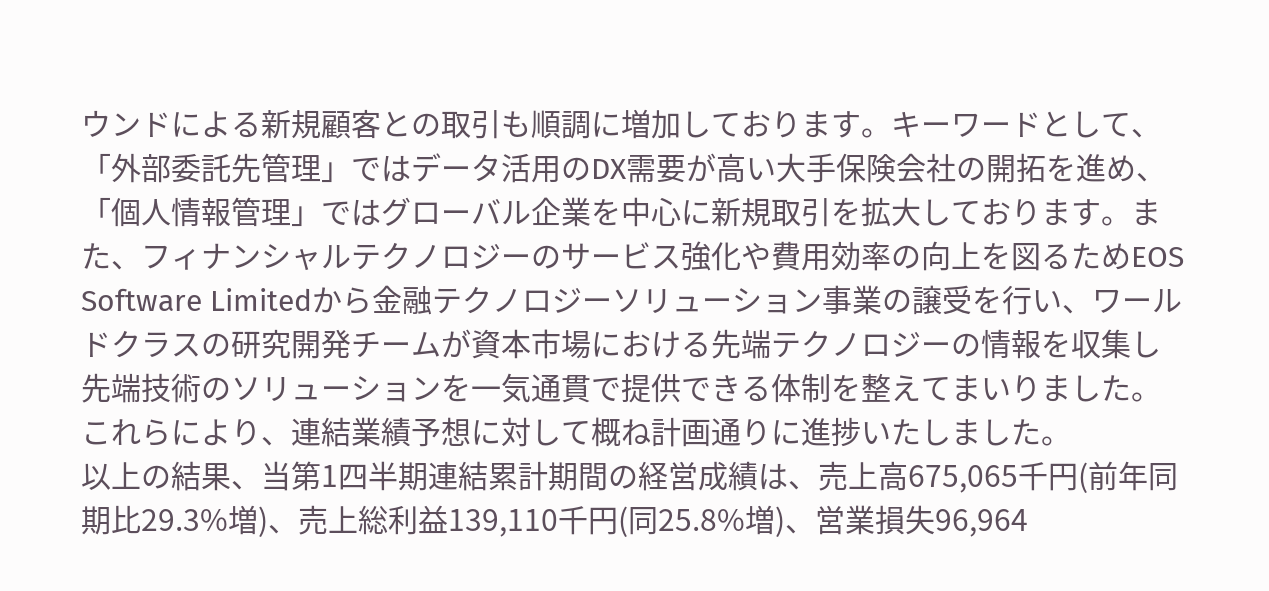ウンドによる新規顧客との取引も順調に増加しております。キーワードとして、「外部委託先管理」ではデータ活用のDX需要が高い大手保険会社の開拓を進め、「個人情報管理」ではグローバル企業を中心に新規取引を拡大しております。また、フィナンシャルテクノロジーのサービス強化や費用効率の向上を図るためEOS Software Limitedから金融テクノロジーソリューション事業の譲受を行い、ワールドクラスの研究開発チームが資本市場における先端テクノロジーの情報を収集し先端技術のソリューションを一気通貫で提供できる体制を整えてまいりました。これらにより、連結業績予想に対して概ね計画通りに進捗いたしました。
以上の結果、当第1四半期連結累計期間の経営成績は、売上高675,065千円(前年同期比29.3%増)、売上総利益139,110千円(同25.8%増)、営業損失96,964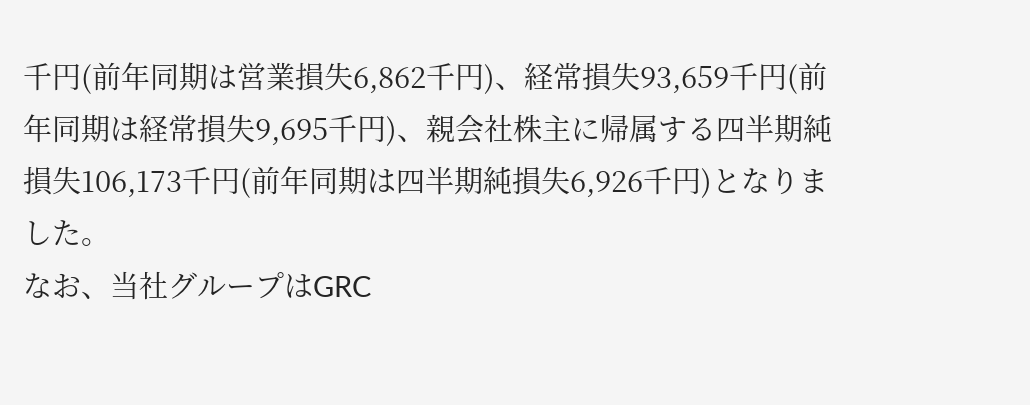千円(前年同期は営業損失6,862千円)、経常損失93,659千円(前年同期は経常損失9,695千円)、親会社株主に帰属する四半期純損失106,173千円(前年同期は四半期純損失6,926千円)となりました。
なお、当社グループはGRC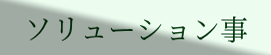ソリューション事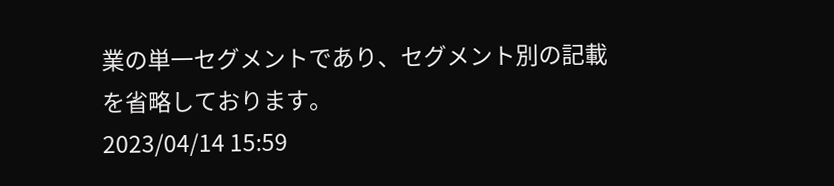業の単一セグメントであり、セグメント別の記載を省略しております。
2023/04/14 15:59